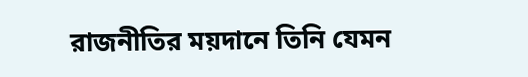রাজনীতির ময়দানে তিনি যেমন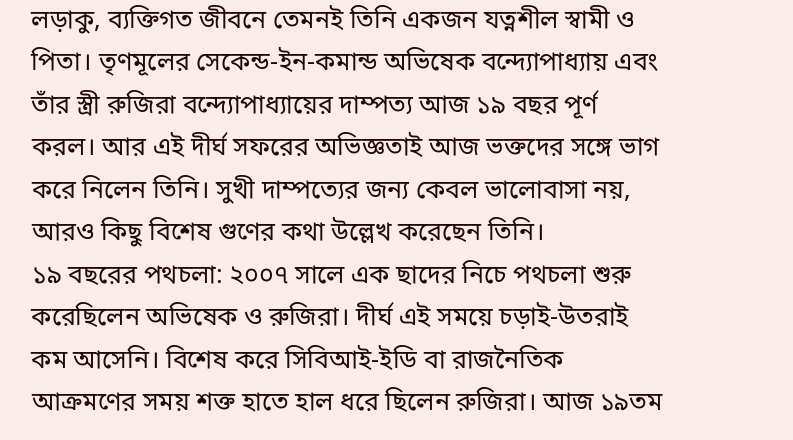লড়াকু, ব্যক্তিগত জীবনে তেমনই তিনি একজন যত্নশীল স্বামী ও পিতা। তৃণমূলের সেকেন্ড-ইন-কমান্ড অভিষেক বন্দ্যোপাধ্যায় এবং তাঁর স্ত্রী রুজিরা বন্দ্যোপাধ্যায়ের দাম্পত্য আজ ১৯ বছর পূর্ণ করল। আর এই দীর্ঘ সফরের অভিজ্ঞতাই আজ ভক্তদের সঙ্গে ভাগ করে নিলেন তিনি। সুখী দাম্পত্যের জন্য কেবল ভালোবাসা নয়, আরও কিছু বিশেষ গুণের কথা উল্লেখ করেছেন তিনি।
১৯ বছরের পথচলা: ২০০৭ সালে এক ছাদের নিচে পথচলা শুরু করেছিলেন অভিষেক ও রুজিরা। দীর্ঘ এই সময়ে চড়াই-উতরাই কম আসেনি। বিশেষ করে সিবিআই-ইডি বা রাজনৈতিক আক্রমণের সময় শক্ত হাতে হাল ধরে ছিলেন রুজিরা। আজ ১৯তম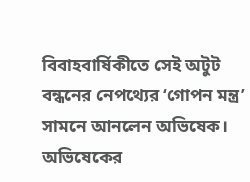বিবাহবার্ষিকীতে সেই অটুট বন্ধনের নেপথ্যের ‘গোপন মন্ত্র’ সামনে আনলেন অভিষেক।
অভিষেকের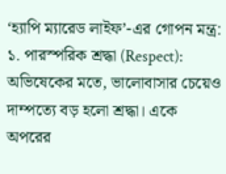‘হ্যাপি ম্যারেড লাইফ’-এর গোপন মন্ত্র:
১. পারস্পরিক শ্রদ্ধা (Respect): অভিষেকের মতে, ভালোবাসার চেয়েও দাম্পত্যে বড় হলো শ্রদ্ধা। একে অপরের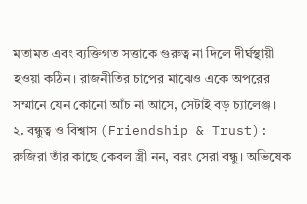মতামত এবং ব্যক্তিগত সত্তাকে গুরুত্ব না দিলে দীর্ঘস্থায়ী হওয়া কঠিন। রাজনীতির চাপের মাঝেও একে অপরের সম্মানে যেন কোনো আঁচ না আসে, সেটাই বড় চ্যালেঞ্জ।
২. বন্ধুত্ব ও বিশ্বাস (Friendship & Trust): রুজিরা তাঁর কাছে কেবল স্ত্রী নন, বরং সেরা বন্ধু। অভিষেক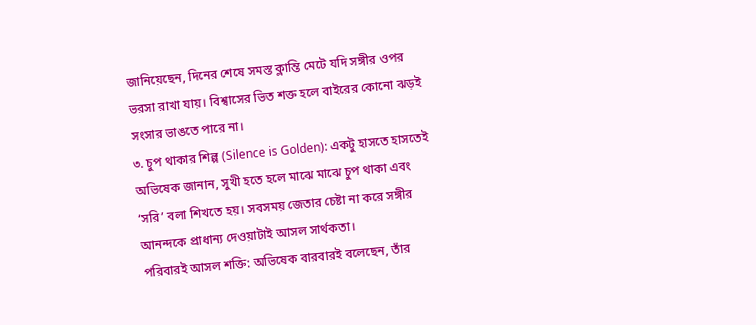জানিয়েছেন, দিনের শেষে সমস্ত ক্লান্তি মেটে যদি সঙ্গীর ওপর ভরসা রাখা যায়। বিশ্বাসের ভিত শক্ত হলে বাইরের কোনো ঝড়ই সংসার ভাঙতে পারে না।
৩. চুপ থাকার শিল্প (Silence is Golden): একটু হাসতে হাসতেই অভিষেক জানান, সুখী হতে হলে মাঝে মাঝে চুপ থাকা এবং ‘সরি’ বলা শিখতে হয়। সবসময় জেতার চেষ্টা না করে সঙ্গীর আনন্দকে প্রাধান্য দেওয়াটাই আসল সার্থকতা।
পরিবারই আসল শক্তি: অভিষেক বারবারই বলেছেন, তাঁর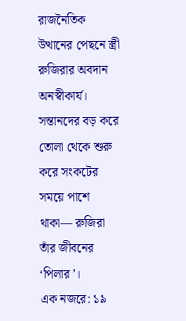রাজনৈতিক উত্থানের পেছনে স্ত্রী রুজিরার অবদান অনস্বীকার্য। সন্তানদের বড় করে তোলা থেকে শুরু করে সংকটের সময়ে পাশে থাকা— রুজিরা তাঁর জীবনের ‘পিলার’।
এক নজরে: ১৯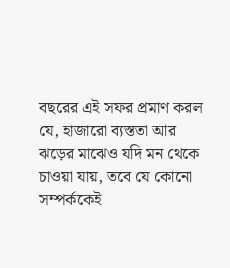বছরের এই সফর প্রমাণ করল যে, হাজারো ব্যস্ততা আর ঝড়ের মাঝেও যদি মন থেকে চাওয়া যায়, তবে যে কোনো সম্পর্ককেই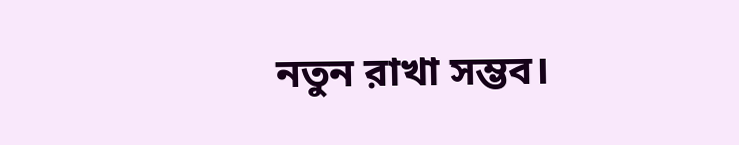নতুন রাখা সম্ভব।